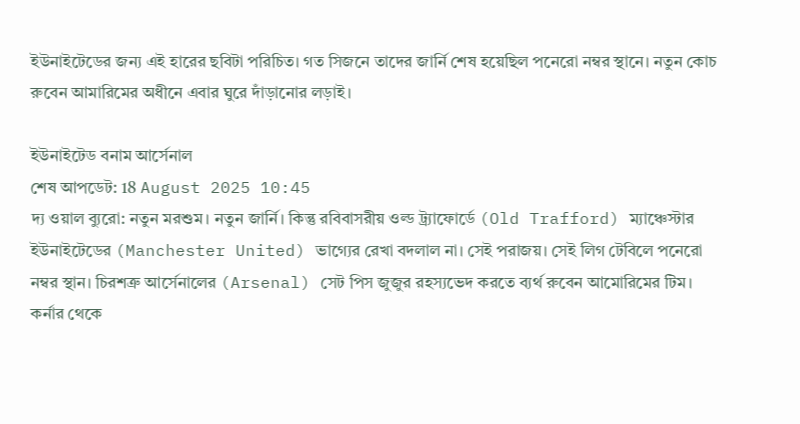ইউনাইটেডের জন্য এই হারের ছবিটা পরিচিত। গত সিজনে তাদের জার্নি শেষ হয়েছিল পনেরো নম্বর স্থানে। নতুন কোচ রুবেন আমারিমের অধীনে এবার ঘুরে দাঁড়ানোর লড়াই।

ইউনাইটেড বনাম আর্সেনাল
শেষ আপডেট: 18 August 2025 10:45
দ্য ওয়াল ব্যুরো: নতুন মরশুম। নতুন জার্নি। কিন্তু রবিবাসরীয় ওল্ড ট্র্যাফোর্ডে (Old Trafford) ম্যাঞ্চেস্টার ইউনাইটেডের (Manchester United) ভাগ্যের রেখা বদলাল না। সেই পরাজয়। সেই লিগ টেবিলে পনেরো নম্বর স্থান। চিরশত্রু আর্সেনালের (Arsenal) সেট পিস জুজুর রহস্যভেদ করতে ব্যর্থ রুবেন আমোরিমের টিম। কর্নার থেকে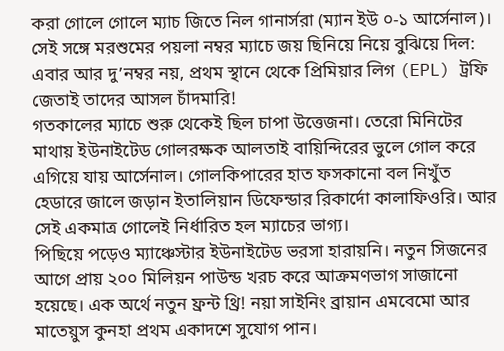করা গোলে গোলে ম্যাচ জিতে নিল গানার্সরা (ম্যান ইউ ০-১ আর্সেনাল)। সেই সঙ্গে মরশুমের পয়লা নম্বর ম্যাচে জয় ছিনিয়ে নিয়ে বুঝিয়ে দিল: এবার আর দু’নম্বর নয়, প্রথম স্থানে থেকে প্রিমিয়ার লিগ (EPL) ট্রফি জেতাই তাদের আসল চাঁদমারি!
গতকালের ম্যাচে শুরু থেকেই ছিল চাপা উত্তেজনা। তেরো মিনিটের মাথায় ইউনাইটেড গোলরক্ষক আলতাই বায়িন্দিরের ভুলে গোল করে এগিয়ে যায় আর্সেনাল। গোলকিপারের হাত ফসকানো বল নিখুঁত হেডারে জালে জড়ান ইতালিয়ান ডিফেন্ডার রিকার্দো কালাফিওরি। আর সেই একমাত্র গোলেই নির্ধারিত হল ম্যাচের ভাগ্য।
পিছিয়ে পড়েও ম্যাঞ্চেস্টার ইউনাইটেড ভরসা হারায়নি। নতুন সিজনের আগে প্রায় ২০০ মিলিয়ন পাউন্ড খরচ করে আক্রমণভাগ সাজানো হয়েছে। এক অর্থে নতুন ফ্রন্ট থ্রি! নয়া সাইনিং ব্রায়ান এমবেমো আর মাতেয়ুস কুনহা প্রথম একাদশে সুযোগ পান।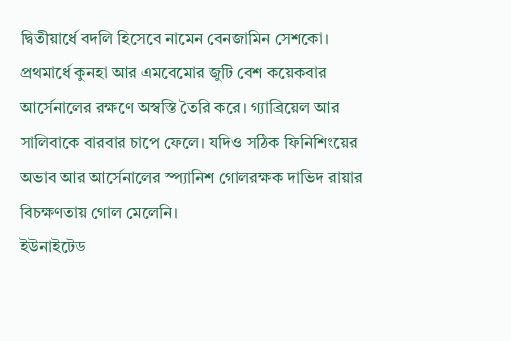দ্বিতীয়ার্ধে বদলি হিসেবে নামেন বেনজামিন সেশকো। প্রথমার্ধে কুনহা আর এমবেমোর জুটি বেশ কয়েকবার আর্সেনালের রক্ষণে অস্বস্তি তৈরি করে। গ্যাব্রিয়েল আর সালিবাকে বারবার চাপে ফেলে। যদিও সঠিক ফিনিশিংয়ের অভাব আর আর্সেনালের স্প্যানিশ গোলরক্ষক দাভিদ রায়ার বিচক্ষণতায় গোল মেলেনি।
ইউনাইটেড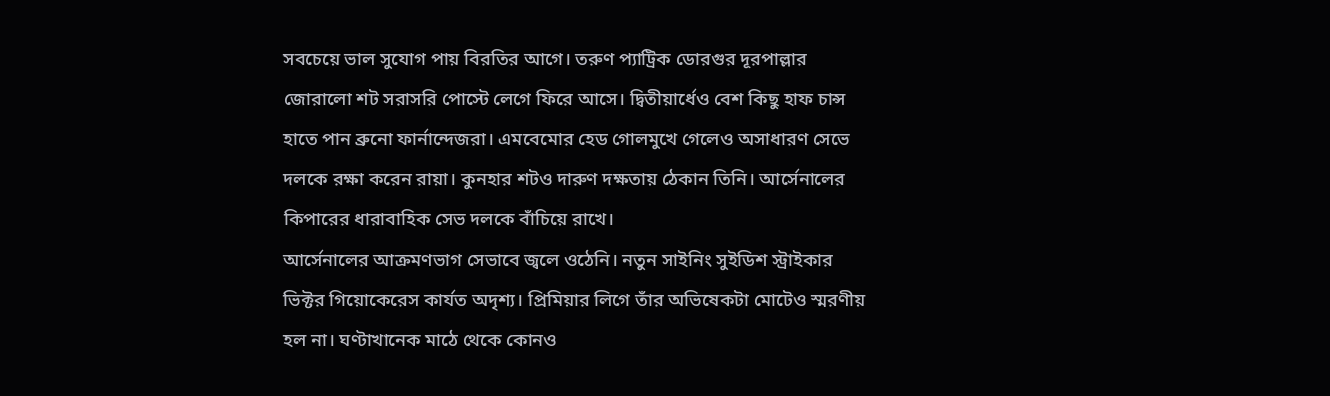সবচেয়ে ভাল সুযোগ পায় বিরতির আগে। তরুণ প্যাট্রিক ডোরগুর দূরপাল্লার জোরালো শট সরাসরি পোস্টে লেগে ফিরে আসে। দ্বিতীয়ার্ধেও বেশ কিছু হাফ চান্স হাতে পান ব্রুনো ফার্নান্দেজরা। এমবেমোর হেড গোলমুখে গেলেও অসাধারণ সেভে দলকে রক্ষা করেন রায়া। কুনহার শটও দারুণ দক্ষতায় ঠেকান তিনি। আর্সেনালের কিপারের ধারাবাহিক সেভ দলকে বাঁচিয়ে রাখে।
আর্সেনালের আক্রমণভাগ সেভাবে জ্বলে ওঠেনি। নতুন সাইনিং সুইডিশ স্ট্রাইকার ভিক্টর গিয়োকেরেস কার্যত অদৃশ্য। প্রিমিয়ার লিগে তাঁর অভিষেকটা মোটেও স্মরণীয় হল না। ঘণ্টাখানেক মাঠে থেকে কোনও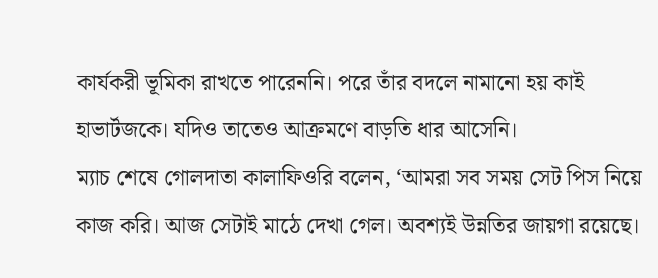কার্যকরী ভূমিকা রাখতে পারেননি। পরে তাঁর বদলে নামানো হয় কাই হাভার্টজকে। যদিও তাতেও আক্রমণে বাড়তি ধার আসেনি।
ম্যাচ শেষে গোলদাতা কালাফিওরি বলেন, ‘আমরা সব সময় সেট পিস নিয়ে কাজ করি। আজ সেটাই মাঠে দেখা গেল। অবশ্যই উন্নতির জায়গা রয়েছে।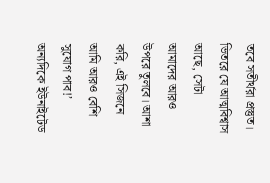তবে সতীর্থরা প্রস্তুত। ভিতরে যে আত্মবিশ্বাস আছে, সেটা আমাদের আরও উপরে তুলবে। আশা করি, এই সিজনে আমি আরও বেশি সুযোগ পাব!’
অন্যদিকে ইউনাইটেড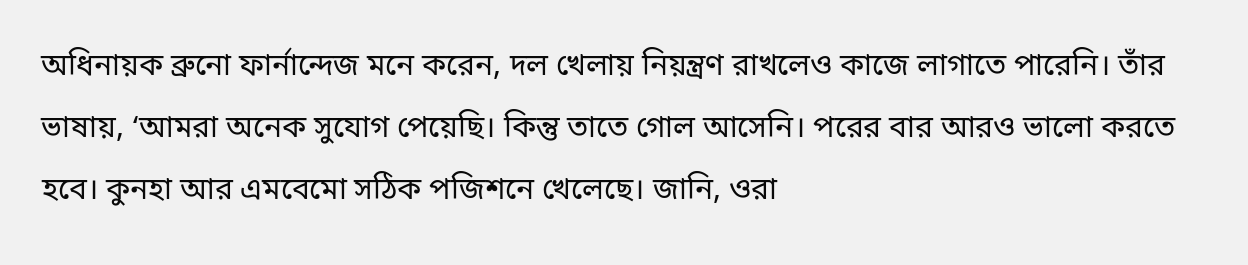অধিনায়ক ব্রুনো ফার্নান্দেজ মনে করেন, দল খেলায় নিয়ন্ত্রণ রাখলেও কাজে লাগাতে পারেনি। তাঁর ভাষায়, ‘আমরা অনেক সুযোগ পেয়েছি। কিন্তু তাতে গোল আসেনি। পরের বার আরও ভালো করতে হবে। কুনহা আর এমবেমো সঠিক পজিশনে খেলেছে। জানি, ওরা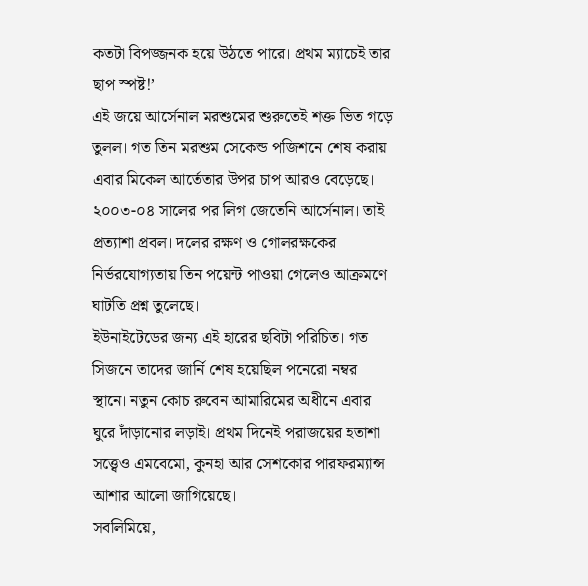কতটা বিপজ্জনক হয়ে উঠতে পারে। প্রথম ম্যাচেই তার ছাপ স্পষ্ট!’
এই জয়ে আর্সেনাল মরশুমের শুরুতেই শক্ত ভিত গড়ে তুলল। গত তিন মরশুম সেকেন্ড পজিশনে শেষ করায় এবার মিকেল আর্তেতার উপর চাপ আরও বেড়েছে। ২০০৩-০৪ সালের পর লিগ জেতেনি আর্সেনাল। তাই প্রত্যাশা প্রবল। দলের রক্ষণ ও গোলরক্ষকের নির্ভরযোগ্যতায় তিন পয়েন্ট পাওয়া গেলেও আক্রমণে ঘাটতি প্রশ্ন তুলেছে।
ইউনাইটেডের জন্য এই হারের ছবিটা পরিচিত। গত সিজনে তাদের জার্নি শেষ হয়েছিল পনেরো নম্বর স্থানে। নতুন কোচ রুবেন আমারিমের অধীনে এবার ঘুরে দাঁড়ানোর লড়াই। প্রথম দিনেই পরাজয়ের হতাশা সত্ত্বেও এমবেমো, কুনহা আর সেশকোর পারফরম্যান্স আশার আলো জাগিয়েছে।
সবলিমিয়ে,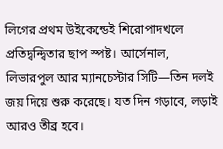লিগের প্রথম উইকেন্ডেই শিরোপাদখলে প্রতিদ্বন্দ্বিতার ছাপ স্পষ্ট। আর্সেনাল, লিভারপুল আর ম্যানচেস্টার সিটি—তিন দলই জয় দিয়ে শুরু করেছে। যত দিন গড়াবে, লড়াই আরও তীব্র হবে।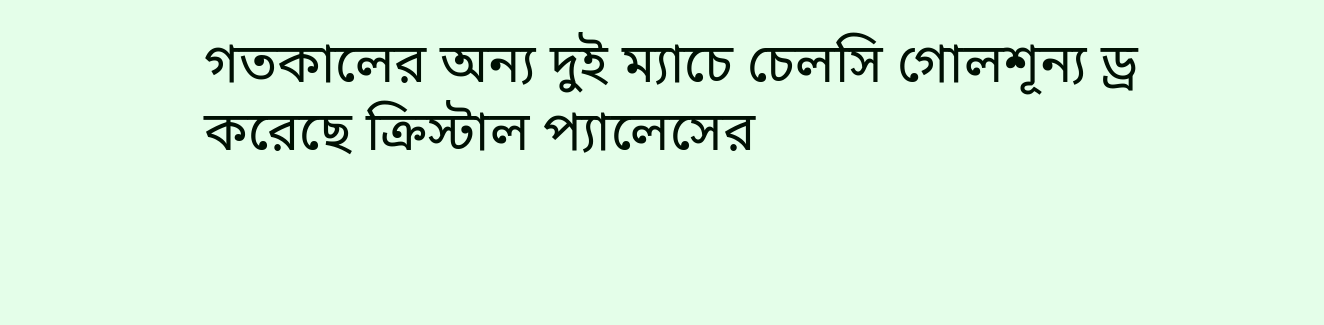গতকালের অন্য দুই ম্যাচে চেলসি গোলশূন্য ড্র করেছে ক্রিস্টাল প্যালেসের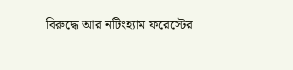বিরুদ্ধে আর নটিংহ্যাম ফরেস্টের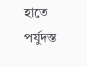হাতে পর্যুদস্ত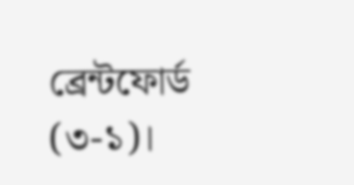ব্রেন্টফোর্ড (৩-১)।